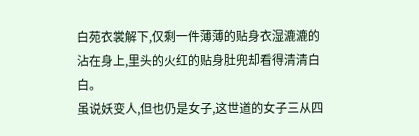白苑衣裳解下,仅剩一件薄薄的贴身衣湿漉漉的沾在身上,里头的火红的贴身肚兜却看得清清白白。
虽说妖变人,但也仍是女子,这世道的女子三从四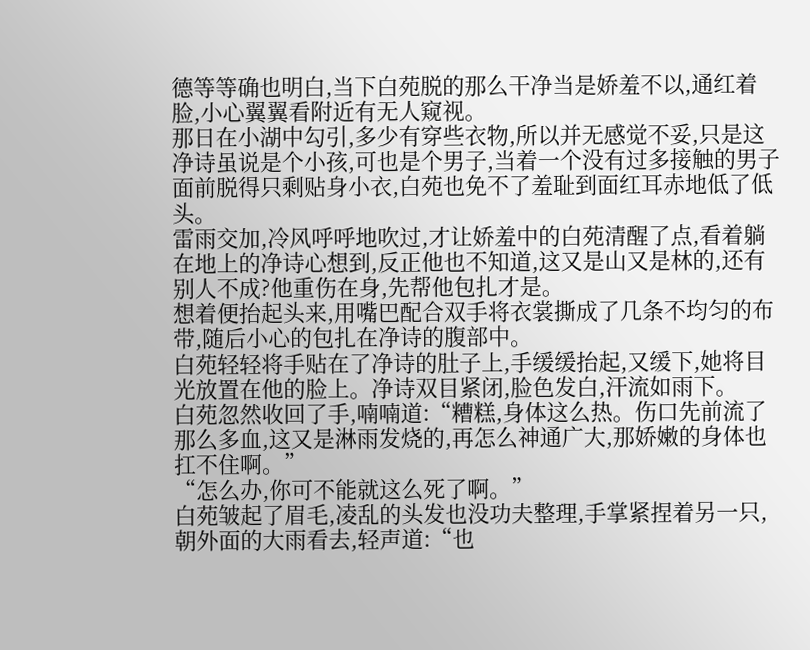德等等确也明白,当下白苑脱的那么干净当是娇羞不以,通红着脸,小心翼翼看附近有无人窥视。
那日在小湖中勾引,多少有穿些衣物,所以并无感觉不妥,只是这净诗虽说是个小孩,可也是个男子,当着一个没有过多接触的男子面前脱得只剩贴身小衣,白苑也免不了羞耻到面红耳赤地低了低头。
雷雨交加,冷风呼呼地吹过,才让娇羞中的白苑清醒了点,看着躺在地上的净诗心想到,反正他也不知道,这又是山又是林的,还有别人不成?他重伤在身,先帮他包扎才是。
想着便抬起头来,用嘴巴配合双手将衣裳撕成了几条不均匀的布带,随后小心的包扎在净诗的腹部中。
白苑轻轻将手贴在了净诗的肚子上,手缓缓抬起,又缓下,她将目光放置在他的脸上。净诗双目紧闭,脸色发白,汗流如雨下。
白苑忽然收回了手,喃喃道:“糟糕,身体这么热。伤口先前流了那么多血,这又是淋雨发烧的,再怎么神通广大,那娇嫩的身体也扛不住啊。”
“怎么办,你可不能就这么死了啊。”
白苑皱起了眉毛,凌乱的头发也没功夫整理,手掌紧捏着另一只,朝外面的大雨看去,轻声道:“也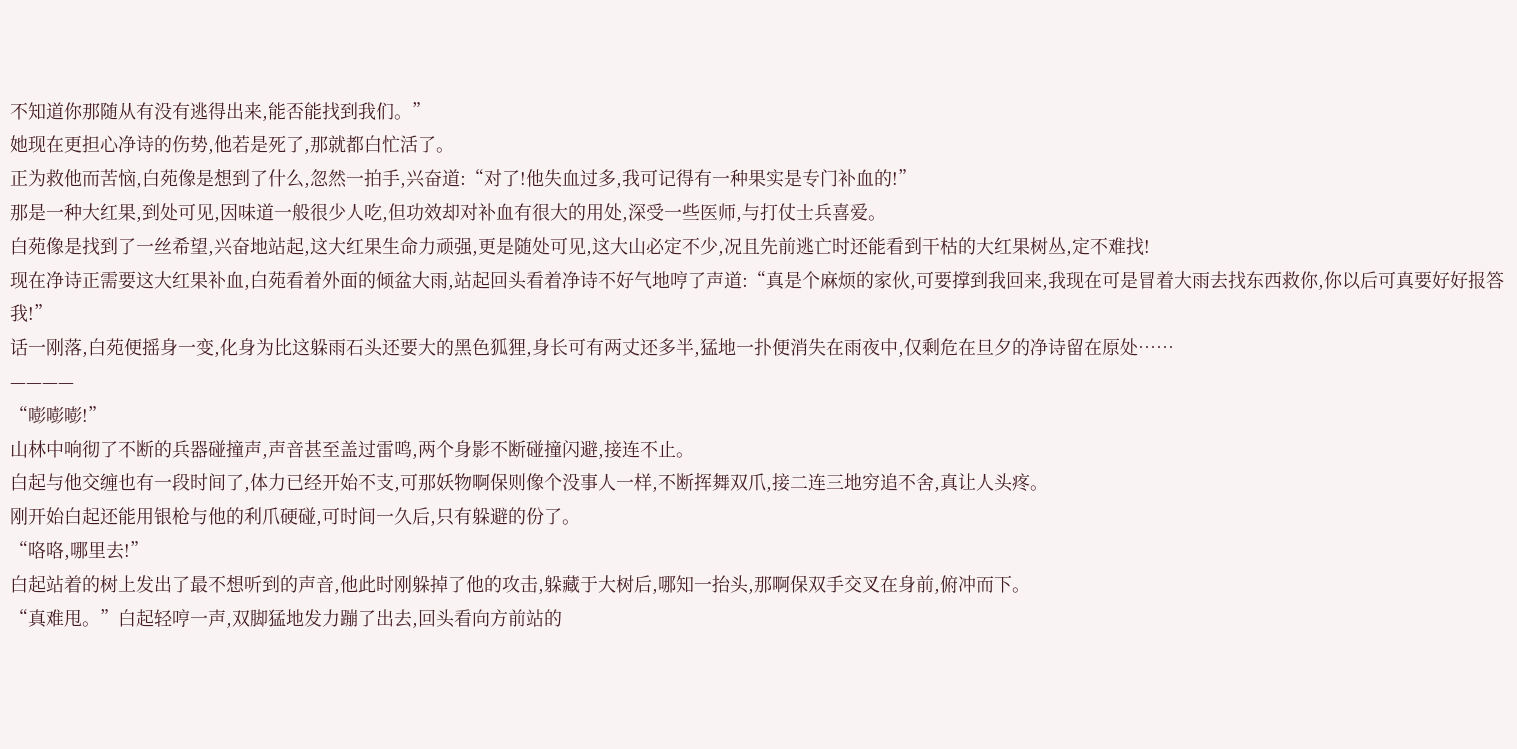不知道你那随从有没有逃得出来,能否能找到我们。”
她现在更担心净诗的伤势,他若是死了,那就都白忙活了。
正为救他而苦恼,白苑像是想到了什么,忽然一拍手,兴奋道:“对了!他失血过多,我可记得有一种果实是专门补血的!”
那是一种大红果,到处可见,因味道一般很少人吃,但功效却对补血有很大的用处,深受一些医师,与打仗士兵喜爱。
白苑像是找到了一丝希望,兴奋地站起,这大红果生命力顽强,更是随处可见,这大山必定不少,况且先前逃亡时还能看到干枯的大红果树丛,定不难找!
现在净诗正需要这大红果补血,白苑看着外面的倾盆大雨,站起回头看着净诗不好气地哼了声道:“真是个麻烦的家伙,可要撑到我回来,我现在可是冒着大雨去找东西救你,你以后可真要好好报答我!”
话一刚落,白苑便摇身一变,化身为比这躲雨石头还要大的黑色狐狸,身长可有两丈还多半,猛地一扑便消失在雨夜中,仅剩危在旦夕的净诗留在原处……
————
“嘭嘭嘭!”
山林中响彻了不断的兵器碰撞声,声音甚至盖过雷鸣,两个身影不断碰撞闪避,接连不止。
白起与他交缠也有一段时间了,体力已经开始不支,可那妖物啊保则像个没事人一样,不断挥舞双爪,接二连三地穷追不舍,真让人头疼。
刚开始白起还能用银枪与他的利爪硬碰,可时间一久后,只有躲避的份了。
“咯咯,哪里去!”
白起站着的树上发出了最不想听到的声音,他此时刚躲掉了他的攻击,躲藏于大树后,哪知一抬头,那啊保双手交叉在身前,俯冲而下。
“真难甩。”白起轻哼一声,双脚猛地发力蹦了出去,回头看向方前站的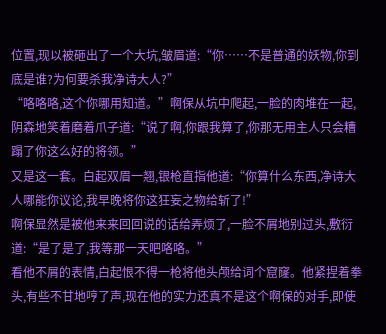位置,现以被砸出了一个大坑,皱眉道:“你……不是普通的妖物,你到底是谁?为何要杀我净诗大人?”
“咯咯咯,这个你哪用知道。”啊保从坑中爬起,一脸的肉堆在一起,阴森地笑着磨着爪子道:“说了啊,你跟我算了,你那无用主人只会糟蹋了你这么好的将领。”
又是这一套。白起双眉一翘,银枪直指他道:“你算什么东西,净诗大人哪能你议论,我早晚将你这狂妄之物给斩了!”
啊保显然是被他来来回回说的话给弄烦了,一脸不屑地别过头,敷衍道:“是了是了,我等那一天吧咯咯。”
看他不屑的表情,白起恨不得一枪将他头颅给词个窟窿。他紧捏着拳头,有些不甘地哼了声,现在他的实力还真不是这个啊保的对手,即使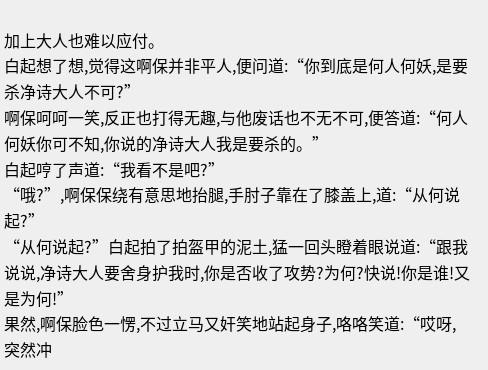加上大人也难以应付。
白起想了想,觉得这啊保并非平人,便问道:“你到底是何人何妖,是要杀净诗大人不可?”
啊保呵呵一笑,反正也打得无趣,与他废话也不无不可,便答道:“何人何妖你可不知,你说的净诗大人我是要杀的。”
白起哼了声道:“我看不是吧?”
“哦?”,啊保保绕有意思地抬腿,手肘子靠在了膝盖上,道:“从何说起?”
“从何说起?”白起拍了拍盔甲的泥土,猛一回头瞪着眼说道:“跟我说说,净诗大人要舍身护我时,你是否收了攻势?为何?快说!你是谁!又是为何!”
果然,啊保脸色一愣,不过立马又奸笑地站起身子,咯咯笑道:“哎呀,突然冲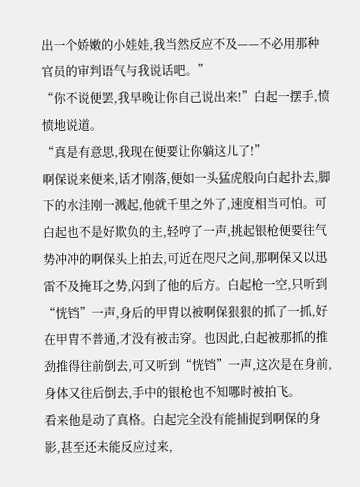出一个娇嫩的小娃娃,我当然反应不及——不必用那种官员的审判语气与我说话吧。”
“你不说便罢,我早晚让你自己说出来!”白起一摆手,愤愤地说道。
“真是有意思,我现在便要让你躺这儿了!”
啊保说来便来,话才刚落,便如一头猛虎般向白起扑去,脚下的水洼刚一溅起,他就千里之外了,速度相当可怕。可白起也不是好欺负的主,轻哼了一声,挑起银枪便要往气势冲冲的啊保头上拍去,可近在咫尺之间,那啊保又以迅雷不及掩耳之势,闪到了他的后方。白起枪一空,只听到“恍铛”一声,身后的甲胄以被啊保狠狠的抓了一抓,好在甲胄不普通,才没有被击穿。也因此,白起被那抓的推劲推得往前倒去,可又听到“恍铛”一声,这次是在身前,身体又往后倒去,手中的银枪也不知哪时被拍飞。
看来他是动了真格。白起完全没有能捕捉到啊保的身影,甚至还未能反应过来,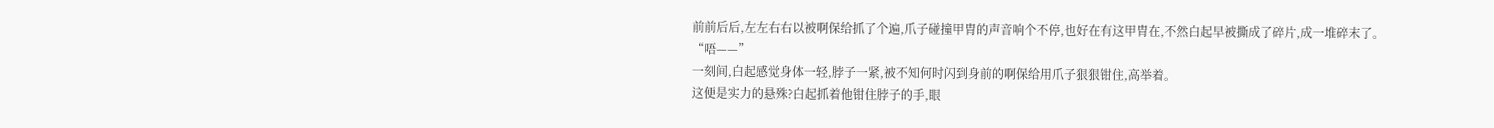前前后后,左左右右以被啊保给抓了个遍,爪子碰撞甲胄的声音响个不停,也好在有这甲胄在,不然白起早被撕成了碎片,成一堆碎末了。
“唔——”
一刻间,白起感觉身体一轻,脖子一紧,被不知何时闪到身前的啊保给用爪子狠狠钳住,高举着。
这便是实力的悬殊?白起抓着他钳住脖子的手,眼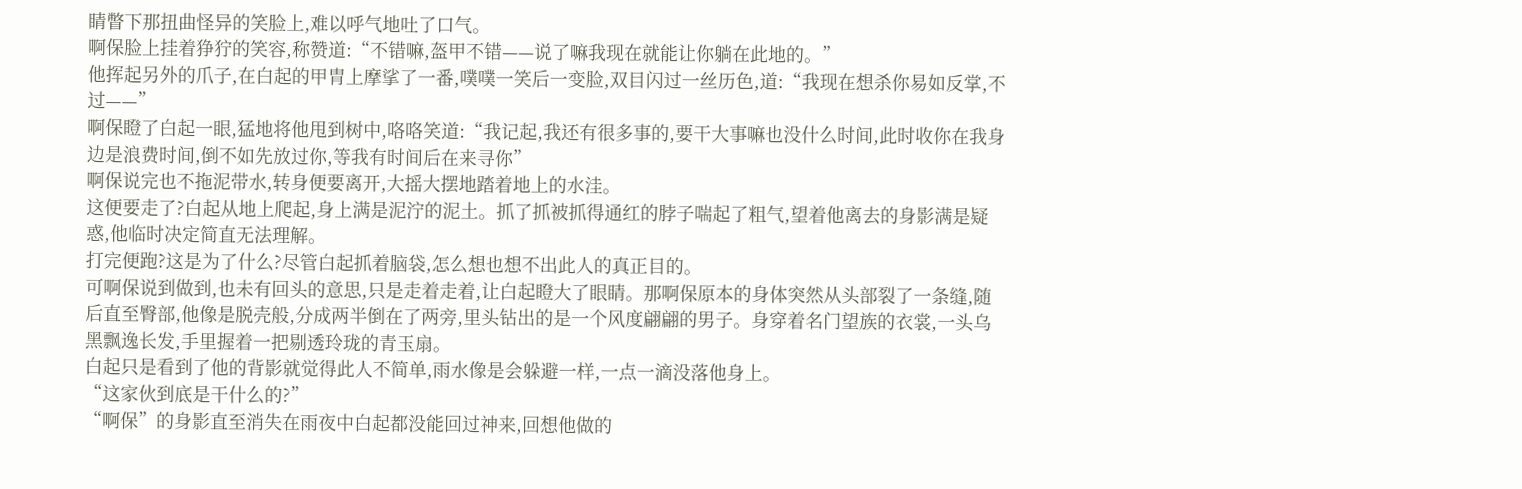睛瞥下那扭曲怪异的笑脸上,难以呼气地吐了口气。
啊保脸上挂着狰狞的笑容,称赞道:“不错嘛,盔甲不错——说了嘛我现在就能让你躺在此地的。”
他挥起另外的爪子,在白起的甲胄上摩挲了一番,噗噗一笑后一变脸,双目闪过一丝历色,道:“我现在想杀你易如反掌,不过——”
啊保瞪了白起一眼,猛地将他甩到树中,咯咯笑道:“我记起,我还有很多事的,要干大事嘛也没什么时间,此时收你在我身边是浪费时间,倒不如先放过你,等我有时间后在来寻你”
啊保说完也不拖泥带水,转身便要离开,大摇大摆地踏着地上的水洼。
这便要走了?白起从地上爬起,身上满是泥泞的泥土。抓了抓被抓得通红的脖子喘起了粗气,望着他离去的身影满是疑惑,他临时决定简直无法理解。
打完便跑?这是为了什么?尽管白起抓着脑袋,怎么想也想不出此人的真正目的。
可啊保说到做到,也未有回头的意思,只是走着走着,让白起瞪大了眼睛。那啊保原本的身体突然从头部裂了一条缝,随后直至臀部,他像是脱壳般,分成两半倒在了两旁,里头钻出的是一个风度翩翩的男子。身穿着名门望族的衣裳,一头乌黑飘逸长发,手里握着一把剔透玲珑的青玉扇。
白起只是看到了他的背影就觉得此人不简单,雨水像是会躲避一样,一点一滴没落他身上。
“这家伙到底是干什么的?”
“啊保”的身影直至消失在雨夜中白起都没能回过神来,回想他做的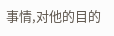事情,对他的目的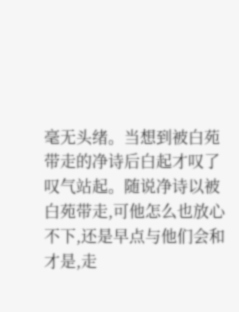毫无头绪。当想到被白苑带走的净诗后白起才叹了叹气站起。随说净诗以被白苑带走,可他怎么也放心不下,还是早点与他们会和才是,走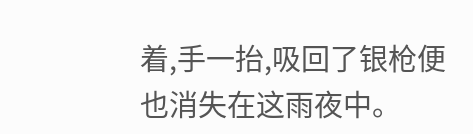着,手一抬,吸回了银枪便也消失在这雨夜中。